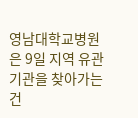영남대학교병원은 9일 지역 유관기관을 찾아가는 건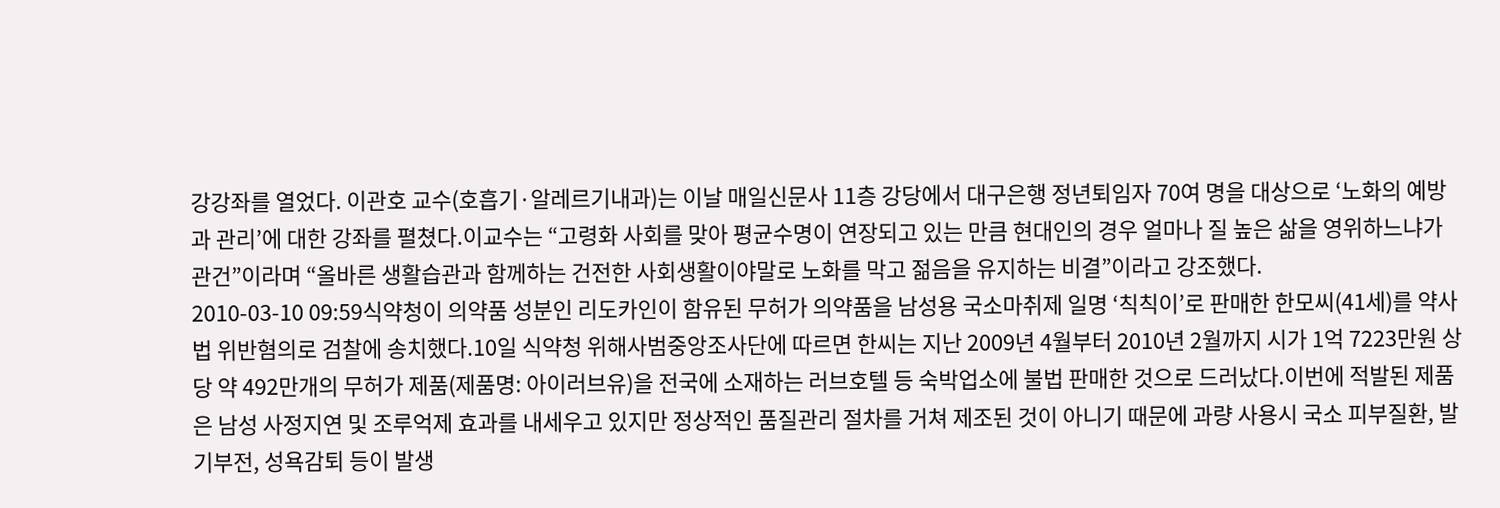강강좌를 열었다. 이관호 교수(호흡기·알레르기내과)는 이날 매일신문사 11층 강당에서 대구은행 정년퇴임자 70여 명을 대상으로 ‘노화의 예방과 관리’에 대한 강좌를 펼쳤다.이교수는 “고령화 사회를 맞아 평균수명이 연장되고 있는 만큼 현대인의 경우 얼마나 질 높은 삶을 영위하느냐가 관건”이라며 “올바른 생활습관과 함께하는 건전한 사회생활이야말로 노화를 막고 젊음을 유지하는 비결”이라고 강조했다.
2010-03-10 09:59식약청이 의약품 성분인 리도카인이 함유된 무허가 의약품을 남성용 국소마취제 일명 ‘칙칙이’로 판매한 한모씨(41세)를 약사법 위반혐의로 검찰에 송치했다.10일 식약청 위해사범중앙조사단에 따르면 한씨는 지난 2009년 4월부터 2010년 2월까지 시가 1억 7223만원 상당 약 492만개의 무허가 제품(제품명: 아이러브유)을 전국에 소재하는 러브호텔 등 숙박업소에 불법 판매한 것으로 드러났다.이번에 적발된 제품은 남성 사정지연 및 조루억제 효과를 내세우고 있지만 정상적인 품질관리 절차를 거쳐 제조된 것이 아니기 때문에 과량 사용시 국소 피부질환, 발기부전, 성욕감퇴 등이 발생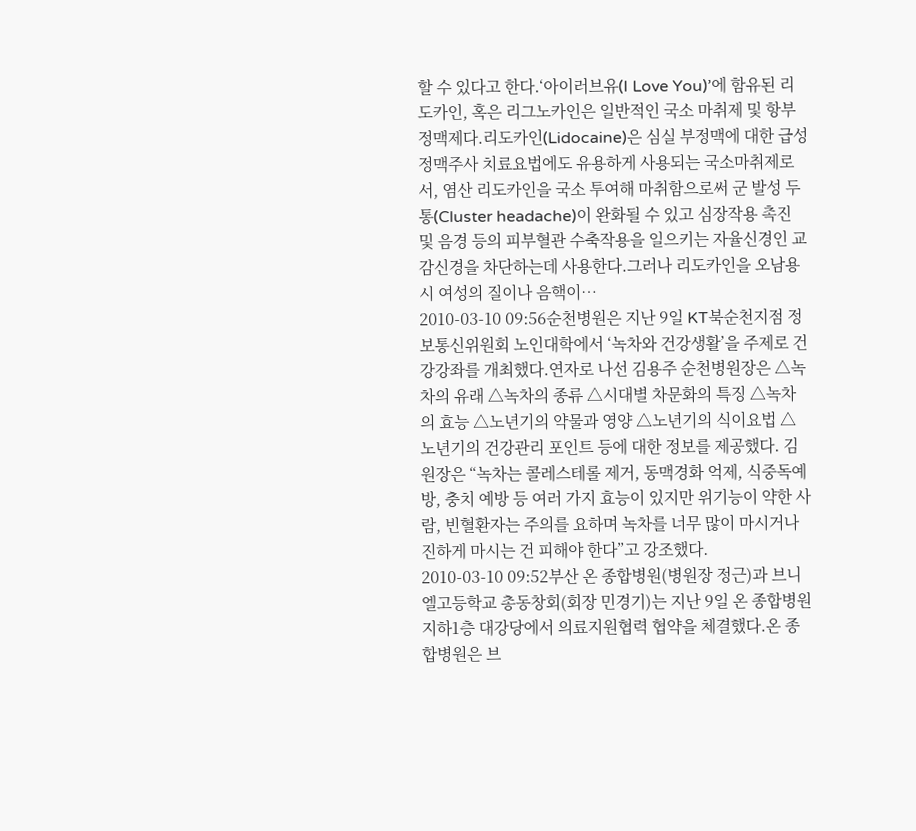할 수 있다고 한다.‘아이러브유(I Love You)’에 함유된 리도카인, 혹은 리그노카인은 일반적인 국소 마취제 및 항부정맥제다.리도카인(Lidocaine)은 심실 부정맥에 대한 급성 정맥주사 치료요법에도 유용하게 사용되는 국소마취제로서, 염산 리도카인을 국소 투여해 마취함으로써 군 발성 두통(Cluster headache)이 완화될 수 있고 심장작용 촉진 및 음경 등의 피부혈관 수축작용을 일으키는 자율신경인 교감신경을 차단하는데 사용한다.그러나 리도카인을 오남용시 여성의 질이나 음핵이…
2010-03-10 09:56순천병원은 지난 9일 KT북순천지점 정보통신위원회 노인대학에서 ‘녹차와 건강생활’을 주제로 건강강좌를 개최했다.연자로 나선 김용주 순천병원장은 △녹차의 유래 △녹차의 종류 △시대별 차문화의 특징 △녹차의 효능 △노년기의 약물과 영양 △노년기의 식이요법 △노년기의 건강관리 포인트 등에 대한 정보를 제공했다. 김원장은 “녹차는 콜레스테롤 제거, 동맥경화 억제, 식중독예방, 충치 예방 등 여러 가지 효능이 있지만 위기능이 약한 사람, 빈혈환자는 주의를 요하며 녹차를 너무 많이 마시거나 진하게 마시는 건 피해야 한다”고 강조했다.
2010-03-10 09:52부산 온 종합병원(병원장 정근)과 브니엘고등학교 총동창회(회장 민경기)는 지난 9일 온 종합병원 지하1층 대강당에서 의료지원협력 협약을 체결했다.온 종합병원은 브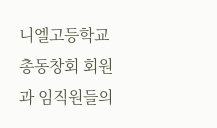니엘고등학교 총동창회 회원과 임직원들의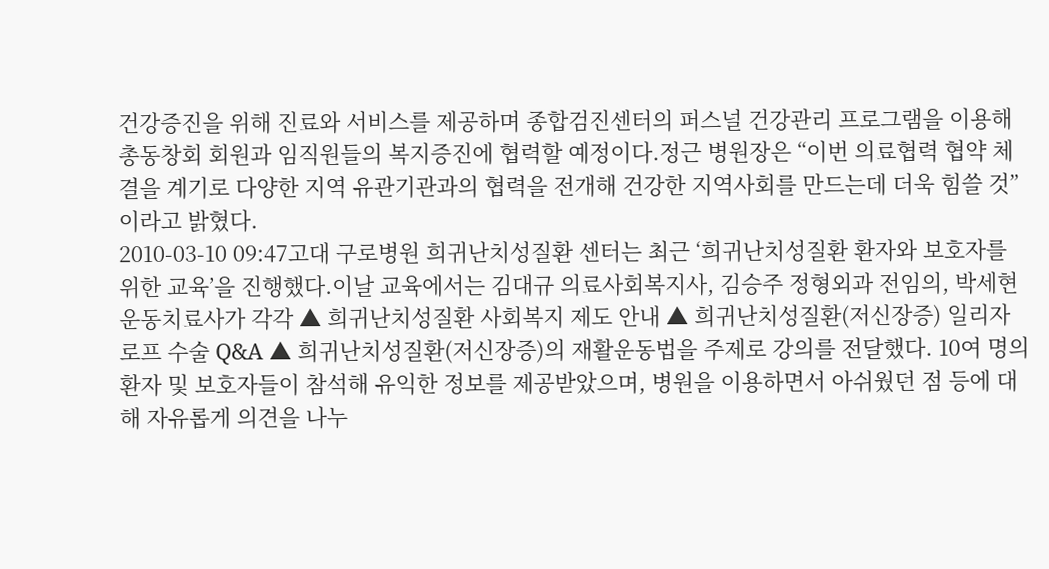건강증진을 위해 진료와 서비스를 제공하며 종합검진센터의 퍼스널 건강관리 프로그램을 이용해 총동창회 회원과 임직원들의 복지증진에 협력할 예정이다.정근 병원장은 “이번 의료협력 협약 체결을 계기로 다양한 지역 유관기관과의 협력을 전개해 건강한 지역사회를 만드는데 더욱 힘쓸 것”이라고 밝혔다.
2010-03-10 09:47고대 구로병원 희귀난치성질환 센터는 최근 ‘희귀난치성질환 환자와 보호자를 위한 교육’을 진행했다.이날 교육에서는 김대규 의료사회복지사, 김승주 정형외과 전임의, 박세현 운동치료사가 각각 ▲ 희귀난치성질환 사회복지 제도 안내 ▲ 희귀난치성질환(저신장증) 일리자로프 수술 Q&A ▲ 희귀난치성질환(저신장증)의 재활운동법을 주제로 강의를 전달했다. 10여 명의 환자 및 보호자들이 참석해 유익한 정보를 제공받았으며, 병원을 이용하면서 아쉬웠던 점 등에 대해 자유롭게 의견을 나누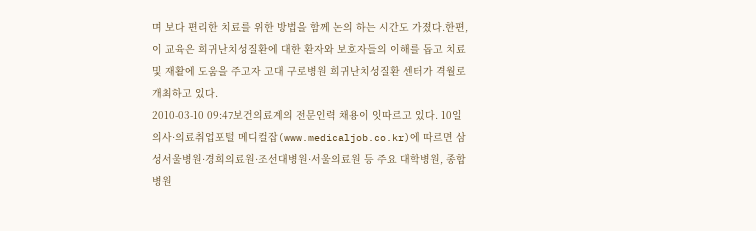며 보다 편리한 치료를 위한 방법을 함께 논의 하는 시간도 가졌다.한편, 이 교육은 희귀난치성질환에 대한 환자와 보호자들의 이해를 돕고 치료 및 재활에 도움을 주고자 고대 구로병원 희귀난치성질환 센터가 격월로 개최하고 있다.
2010-03-10 09:47보건의료계의 전문인력 채용이 잇따르고 있다. 10일 의사·의료취업포털 메디컬잡(www.medicaljob.co.kr)에 따르면 삼성서울병원·경희의료원·조선대병원·서울의료원 등 주요 대학병원, 종합병원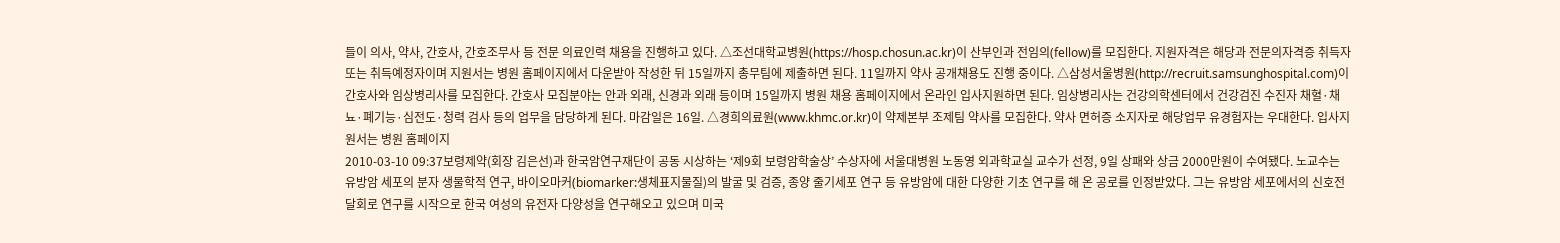들이 의사, 약사, 간호사, 간호조무사 등 전문 의료인력 채용을 진행하고 있다. △조선대학교병원(https://hosp.chosun.ac.kr)이 산부인과 전임의(fellow)를 모집한다. 지원자격은 해당과 전문의자격증 취득자 또는 취득예정자이며 지원서는 병원 홈페이지에서 다운받아 작성한 뒤 15일까지 총무팀에 제출하면 된다. 11일까지 약사 공개채용도 진행 중이다. △삼성서울병원(http://recruit.samsunghospital.com)이 간호사와 임상병리사를 모집한다. 간호사 모집분야는 안과 외래, 신경과 외래 등이며 15일까지 병원 채용 홈페이지에서 온라인 입사지원하면 된다. 임상병리사는 건강의학센터에서 건강검진 수진자 채혈·채뇨·폐기능·심전도·청력 검사 등의 업무을 담당하게 된다. 마감일은 16일. △경희의료원(www.khmc.or.kr)이 약제본부 조제팀 약사를 모집한다. 약사 면허증 소지자로 해당업무 유경험자는 우대한다. 입사지원서는 병원 홈페이지
2010-03-10 09:37보령제약(회장 김은선)과 한국암연구재단이 공동 시상하는 ‘제9회 보령암학술상’ 수상자에 서울대병원 노동영 외과학교실 교수가 선정, 9일 상패와 상금 2000만원이 수여됐다. 노교수는 유방암 세포의 분자 생물학적 연구, 바이오마커(biomarker:생체표지물질)의 발굴 및 검증, 종양 줄기세포 연구 등 유방암에 대한 다양한 기초 연구를 해 온 공로를 인정받았다. 그는 유방암 세포에서의 신호전달회로 연구를 시작으로 한국 여성의 유전자 다양성을 연구해오고 있으며 미국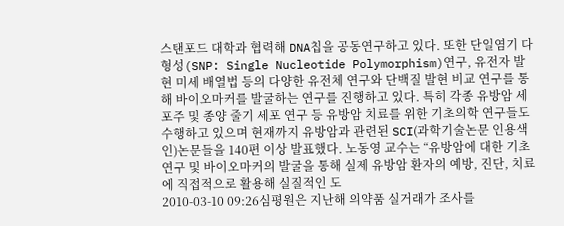스탠포드 대학과 협력해 DNA칩을 공동연구하고 있다. 또한 단일염기 다형성(SNP: Single Nucleotide Polymorphism)연구, 유전자 발현 미세 배열법 등의 다양한 유전체 연구와 단백질 발현 비교 연구를 통해 바이오마커를 발굴하는 연구를 진행하고 있다. 특히 각종 유방암 세포주 및 종양 줄기 세포 연구 등 유방암 치료를 위한 기초의학 연구들도 수행하고 있으며 현재까지 유방암과 관련된 SCI(과학기술논문 인용색인)논문들을 140편 이상 발표했다. 노동영 교수는 “유방암에 대한 기초연구 및 바이오마커의 발굴을 통해 실제 유방암 환자의 예방, 진단, 치료에 직접적으로 활용해 실질적인 도
2010-03-10 09:26심평원은 지난해 의약품 실거래가 조사를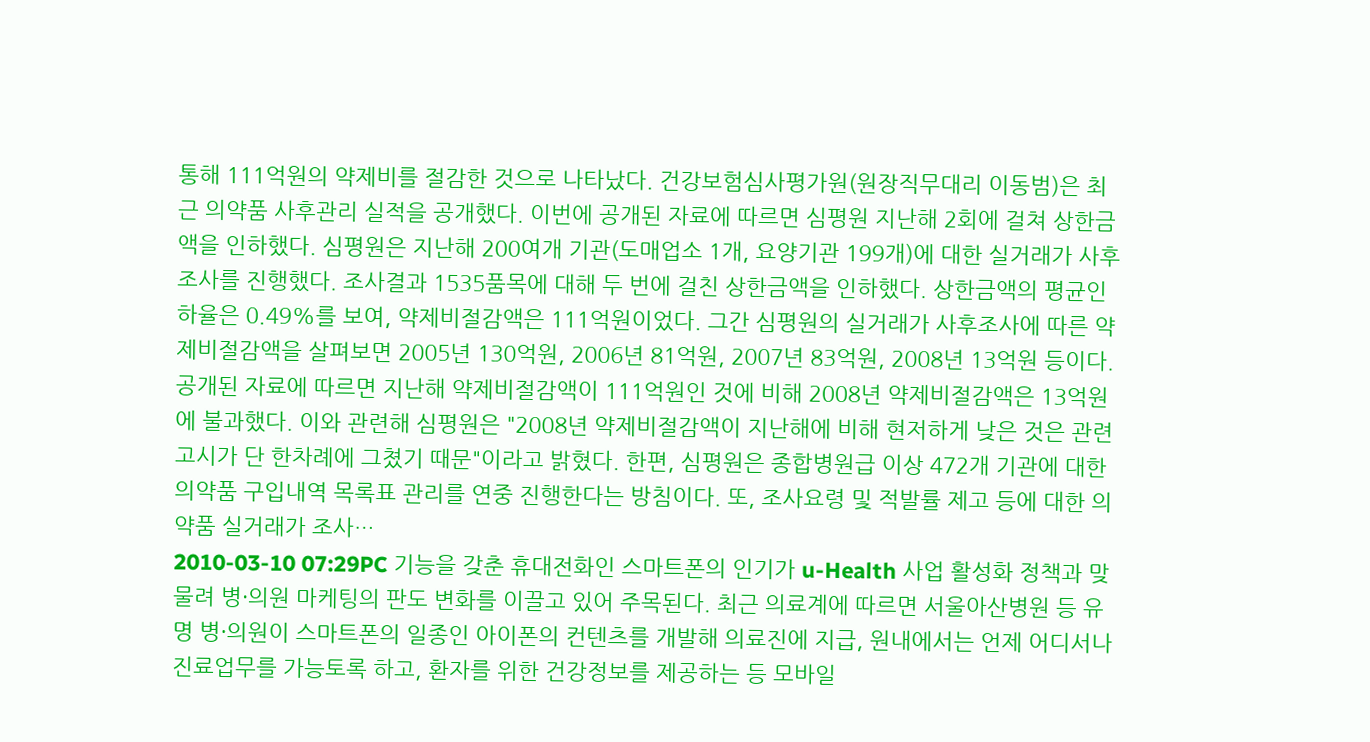통해 111억원의 약제비를 절감한 것으로 나타났다. 건강보험심사평가원(원장직무대리 이동범)은 최근 의약품 사후관리 실적을 공개했다. 이번에 공개된 자료에 따르면 심평원 지난해 2회에 걸쳐 상한금액을 인하했다. 심평원은 지난해 200여개 기관(도매업소 1개, 요양기관 199개)에 대한 실거래가 사후조사를 진행했다. 조사결과 1535품목에 대해 두 번에 걸친 상한금액을 인하했다. 상한금액의 평균인하율은 0.49%를 보여, 약제비절감액은 111억원이었다. 그간 심평원의 실거래가 사후조사에 따른 약제비절감액을 살펴보면 2005년 130억원, 2006년 81억원, 2007년 83억원, 2008년 13억원 등이다. 공개된 자료에 따르면 지난해 약제비절감액이 111억원인 것에 비해 2008년 약제비절감액은 13억원에 불과했다. 이와 관련해 심평원은 "2008년 약제비절감액이 지난해에 비해 현저하게 낮은 것은 관련 고시가 단 한차례에 그쳤기 때문"이라고 밝혔다. 한편, 심평원은 종합병원급 이상 472개 기관에 대한 의약품 구입내역 목록표 관리를 연중 진행한다는 방침이다. 또, 조사요령 및 적발률 제고 등에 대한 의약품 실거래가 조사…
2010-03-10 07:29PC 기능을 갖춘 휴대전화인 스마트폰의 인기가 u-Health 사업 활성화 정책과 맞물려 병·의원 마케팅의 판도 변화를 이끌고 있어 주목된다. 최근 의료계에 따르면 서울아산병원 등 유명 병·의원이 스마트폰의 일종인 아이폰의 컨텐츠를 개발해 의료진에 지급, 원내에서는 언제 어디서나 진료업무를 가능토록 하고, 환자를 위한 건강정보를 제공하는 등 모바일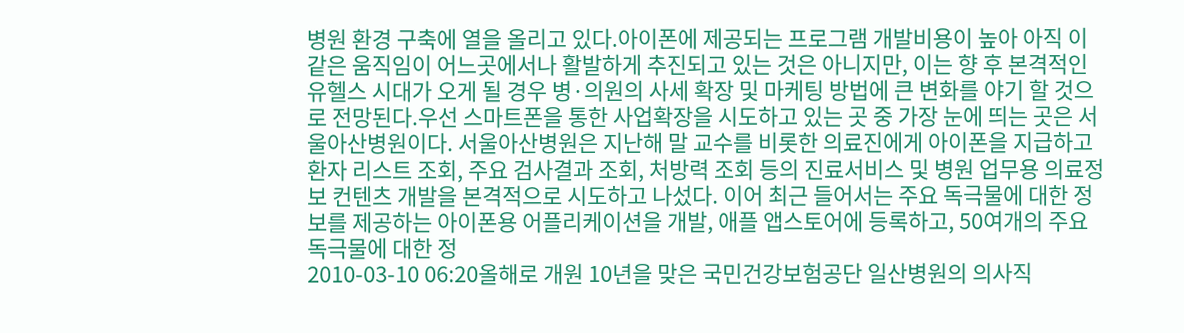병원 환경 구축에 열을 올리고 있다.아이폰에 제공되는 프로그램 개발비용이 높아 아직 이 같은 움직임이 어느곳에서나 활발하게 추진되고 있는 것은 아니지만, 이는 향 후 본격적인 유헬스 시대가 오게 될 경우 병·의원의 사세 확장 및 마케팅 방법에 큰 변화를 야기 할 것으로 전망된다.우선 스마트폰을 통한 사업확장을 시도하고 있는 곳 중 가장 눈에 띄는 곳은 서울아산병원이다. 서울아산병원은 지난해 말 교수를 비롯한 의료진에게 아이폰을 지급하고 환자 리스트 조회, 주요 검사결과 조회, 처방력 조회 등의 진료서비스 및 병원 업무용 의료정보 컨텐츠 개발을 본격적으로 시도하고 나섰다. 이어 최근 들어서는 주요 독극물에 대한 정보를 제공하는 아이폰용 어플리케이션을 개발, 애플 앱스토어에 등록하고, 50여개의 주요 독극물에 대한 정
2010-03-10 06:20올해로 개원 10년을 맞은 국민건강보험공단 일산병원의 의사직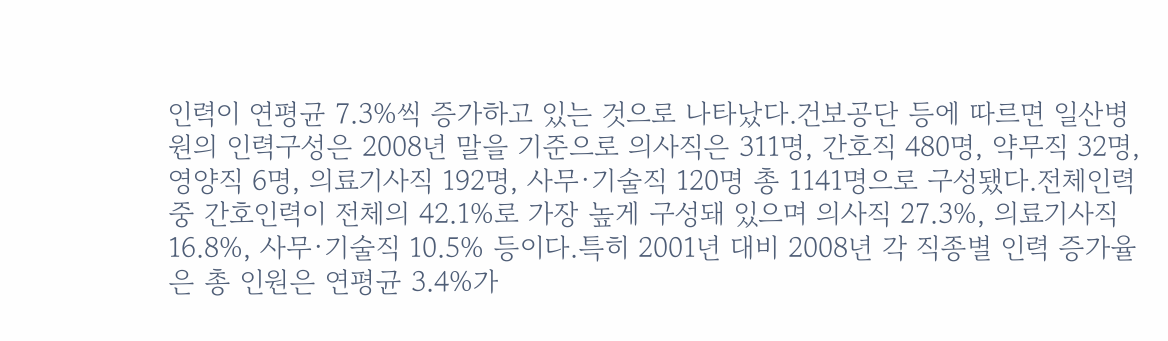인력이 연평균 7.3%씩 증가하고 있는 것으로 나타났다.건보공단 등에 따르면 일산병원의 인력구성은 2008년 말을 기준으로 의사직은 311명, 간호직 480명, 약무직 32명, 영양직 6명, 의료기사직 192명, 사무·기술직 120명 총 1141명으로 구성됐다.전체인력중 간호인력이 전체의 42.1%로 가장 높게 구성돼 있으며 의사직 27.3%, 의료기사직 16.8%, 사무·기술직 10.5% 등이다.특히 2001년 대비 2008년 각 직종별 인력 증가율은 총 인원은 연평균 3.4%가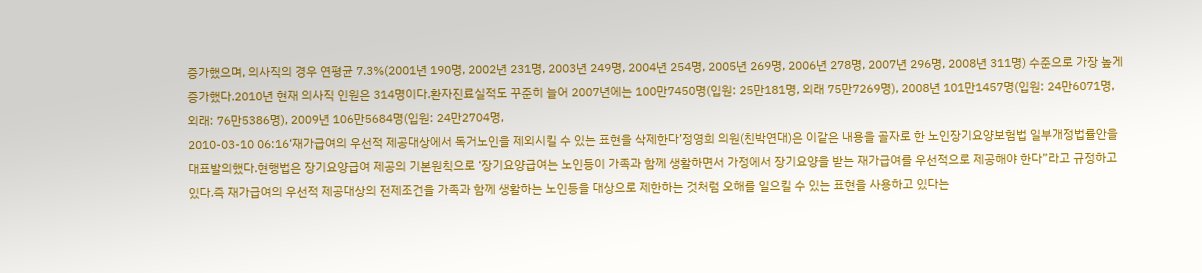증가했으며, 의사직의 경우 연평균 7.3%(2001년 190명, 2002년 231명, 2003년 249명, 2004년 254명, 2005년 269명, 2006년 278명, 2007년 296명, 2008년 311명) 수준으로 가장 높게 증가했다.2010년 현재 의사직 인원은 314명이다.환자진료실적도 꾸준히 늘어 2007년에는 100만7450명(입원: 25만181명, 외래 75만7269명), 2008년 101만1457명(입원: 24만6071명, 외래: 76만5386명), 2009년 106만5684명(입원: 24만2704명,
2010-03-10 06:16‘재가급여의 우선적 제공대상에서 독거노인을 제외시킬 수 있는 표현을 삭제한다’정영희 의원(친박연대)은 이같은 내용을 골자로 한 노인장기요양보험법 일부개정법률안을 대표발의했다.현행법은 장기요양급여 제공의 기본원칙으로 ‘장기요양급여는 노인등이 가족과 함께 생활하면서 가정에서 장기요양을 받는 재가급여를 우선적으로 제공해야 한다”라고 규정하고 있다.즉 재가급여의 우선적 제공대상의 전제조건을 가족과 함께 생활하는 노인등을 대상으로 제한하는 것처럼 오해를 일으킬 수 있는 표현을 사용하고 있다는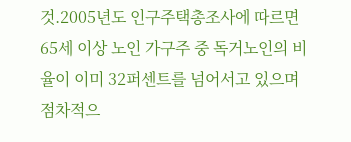것.2005년도 인구주택총조사에 따르면 65세 이상 노인 가구주 중 독거노인의 비율이 이미 32퍼센트를 넘어서고 있으며 점차적으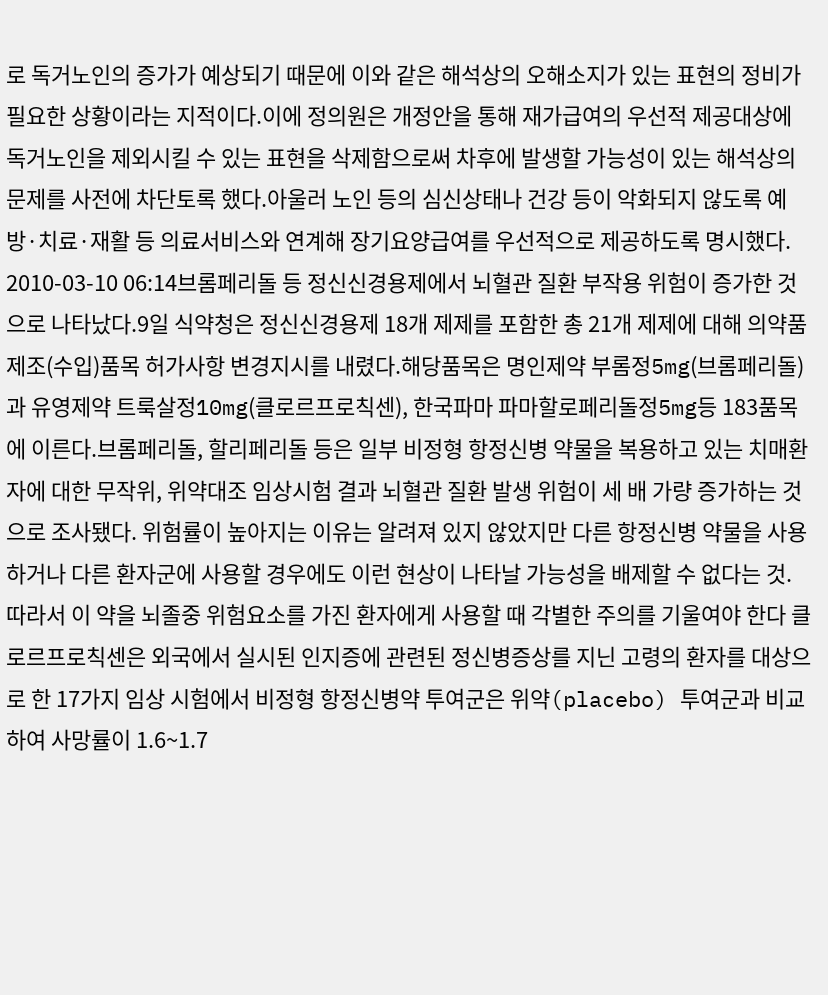로 독거노인의 증가가 예상되기 때문에 이와 같은 해석상의 오해소지가 있는 표현의 정비가 필요한 상황이라는 지적이다.이에 정의원은 개정안을 통해 재가급여의 우선적 제공대상에 독거노인을 제외시킬 수 있는 표현을 삭제함으로써 차후에 발생할 가능성이 있는 해석상의 문제를 사전에 차단토록 했다.아울러 노인 등의 심신상태나 건강 등이 악화되지 않도록 예방·치료·재활 등 의료서비스와 연계해 장기요양급여를 우선적으로 제공하도록 명시했다.
2010-03-10 06:14브롬페리돌 등 정신신경용제에서 뇌혈관 질환 부작용 위험이 증가한 것으로 나타났다.9일 식약청은 정신신경용제 18개 제제를 포함한 총 21개 제제에 대해 의약품 제조(수입)품목 허가사항 변경지시를 내렸다.해당품목은 명인제약 부롬정5mg(브롬페리돌)과 유영제약 트룩살정10mg(클로르프로칙센), 한국파마 파마할로페리돌정5mg등 183품목에 이른다.브롬페리돌, 할리페리돌 등은 일부 비정형 항정신병 약물을 복용하고 있는 치매환자에 대한 무작위, 위약대조 임상시험 결과 뇌혈관 질환 발생 위험이 세 배 가량 증가하는 것으로 조사됐다. 위험률이 높아지는 이유는 알려져 있지 않았지만 다른 항정신병 약물을 사용하거나 다른 환자군에 사용할 경우에도 이런 현상이 나타날 가능성을 배제할 수 없다는 것. 따라서 이 약을 뇌졸중 위험요소를 가진 환자에게 사용할 때 각별한 주의를 기울여야 한다 클로르프로칙센은 외국에서 실시된 인지증에 관련된 정신병증상를 지닌 고령의 환자를 대상으로 한 17가지 임상 시험에서 비정형 항정신병약 투여군은 위약(placebo) 투여군과 비교하여 사망률이 1.6~1.7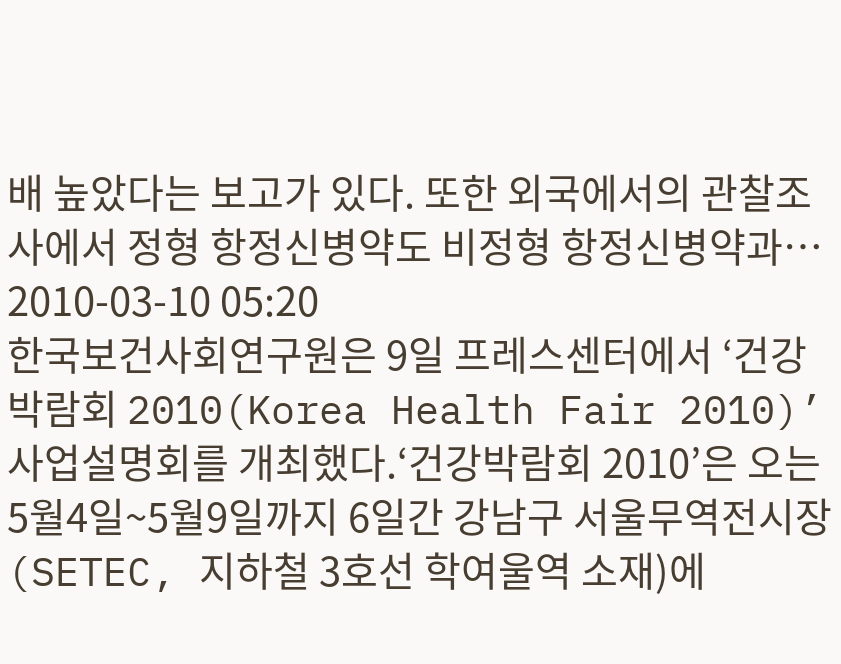배 높았다는 보고가 있다. 또한 외국에서의 관찰조사에서 정형 항정신병약도 비정형 항정신병약과…
2010-03-10 05:20
한국보건사회연구원은 9일 프레스센터에서 ‘건강박람회 2010(Korea Health Fair 2010)’ 사업설명회를 개최했다.‘건강박람회 2010’은 오는 5월4일~5월9일까지 6일간 강남구 서울무역전시장(SETEC, 지하철 3호선 학여울역 소재)에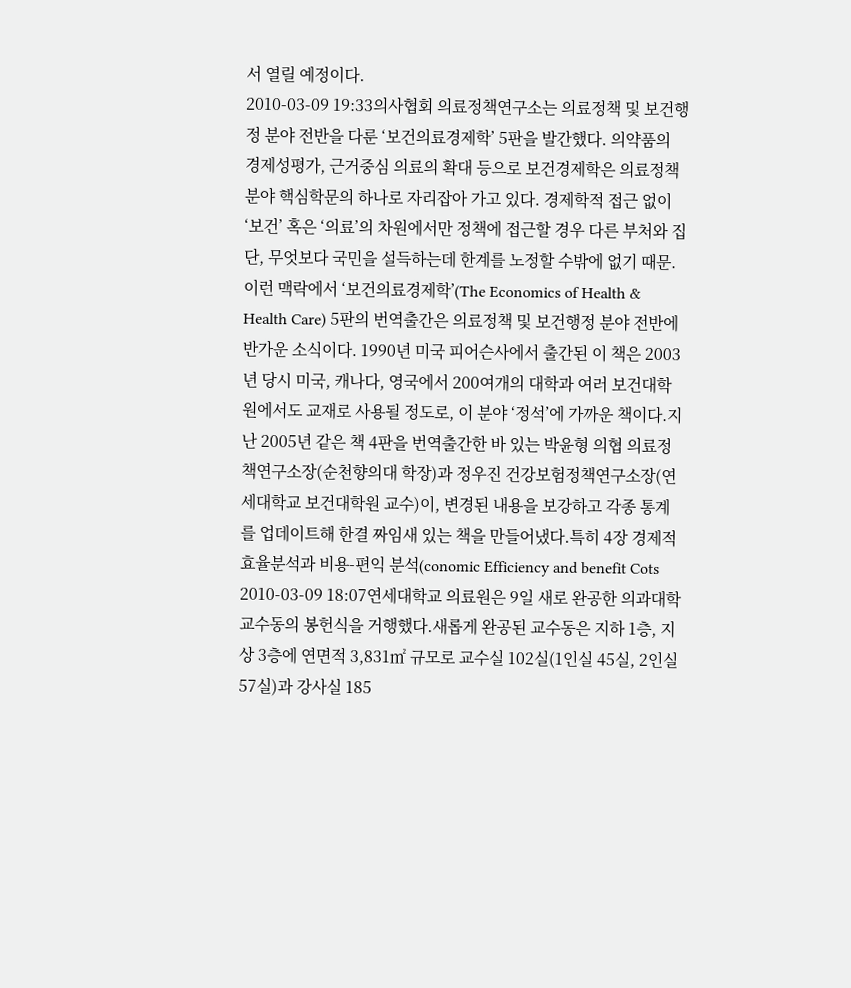서 열릴 예정이다.
2010-03-09 19:33의사협회 의료정책연구소는 의료정책 및 보건행정 분야 전반을 다룬 ‘보건의료경제학’ 5판을 발간했다. 의약품의 경제성평가, 근거중심 의료의 확대 등으로 보건경제학은 의료정책 분야 핵심학문의 하나로 자리잡아 가고 있다. 경제학적 접근 없이 ‘보건’ 혹은 ‘의료’의 차원에서만 정책에 접근할 경우 다른 부처와 집단, 무엇보다 국민을 설득하는데 한계를 노정할 수밖에 없기 때문.이런 맥락에서 ‘보건의료경제학’(The Economics of Health & Health Care) 5판의 번역출간은 의료정책 및 보건행정 분야 전반에 반가운 소식이다. 1990년 미국 피어슨사에서 출간된 이 책은 2003년 당시 미국, 캐나다, 영국에서 200여개의 대학과 여러 보건대학원에서도 교재로 사용될 정도로, 이 분야 ‘정석’에 가까운 책이다.지난 2005년 같은 책 4판을 번역출간한 바 있는 박윤형 의협 의료정책연구소장(순천향의대 학장)과 정우진 건강보험정책연구소장(연세대학교 보건대학원 교수)이, 변경된 내용을 보강하고 각종 통계를 업데이트해 한결 짜임새 있는 책을 만들어냈다.특히 4장 경제적 효율분석과 비용-편익 분석(conomic Efficiency and benefit Cots
2010-03-09 18:07연세대학교 의료원은 9일 새로 완공한 의과대학 교수동의 봉헌식을 거행했다.새롭게 완공된 교수동은 지하 1층, 지상 3층에 연면적 3,831㎡ 규모로 교수실 102실(1인실 45실, 2인실 57실)과 강사실 185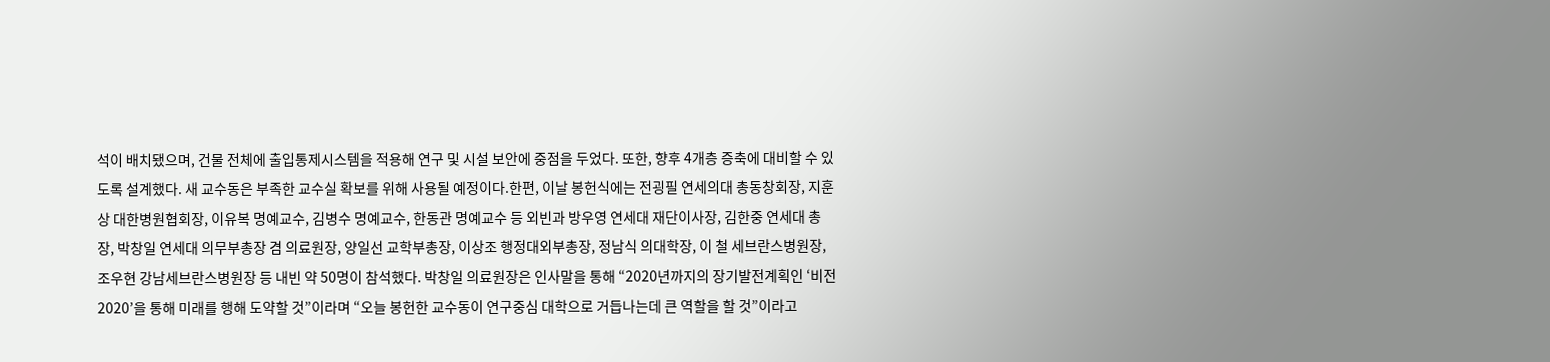석이 배치됐으며, 건물 전체에 출입통제시스템을 적용해 연구 및 시설 보안에 중점을 두었다. 또한, 향후 4개층 증축에 대비할 수 있도록 설계했다. 새 교수동은 부족한 교수실 확보를 위해 사용될 예정이다.한편, 이날 봉헌식에는 전굉필 연세의대 총동창회장, 지훈상 대한병원협회장, 이유복 명예교수, 김병수 명예교수, 한동관 명예교수 등 외빈과 방우영 연세대 재단이사장, 김한중 연세대 총장, 박창일 연세대 의무부총장 겸 의료원장, 양일선 교학부총장, 이상조 행정대외부총장, 정남식 의대학장, 이 철 세브란스병원장, 조우현 강남세브란스병원장 등 내빈 약 50명이 참석했다. 박창일 의료원장은 인사말을 통해 “2020년까지의 장기발전계획인 ‘비전 2020’을 통해 미래를 행해 도약할 것”이라며 “오늘 봉헌한 교수동이 연구중심 대학으로 거듭나는데 큰 역할을 할 것”이라고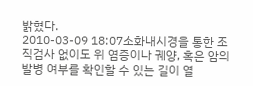밝혔다.
2010-03-09 18:07소화내시경을 통한 조직검사 없이도 위 염증이나 궤양, 혹은 암의 발병 여부를 확인할 수 있는 길이 열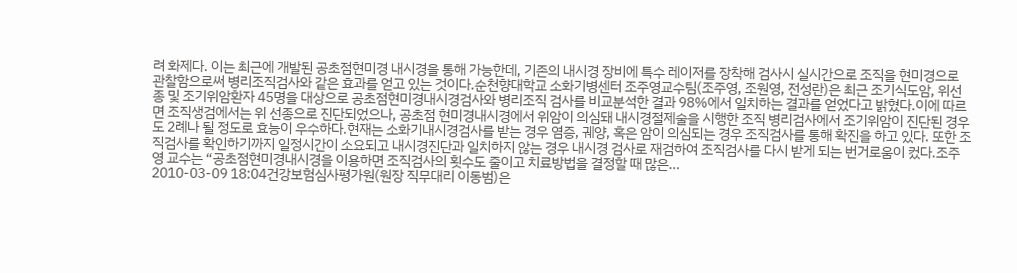려 화제다. 이는 최근에 개발된 공초점현미경 내시경을 통해 가능한데, 기존의 내시경 장비에 특수 레이저를 장착해 검사시 실시간으로 조직을 현미경으로 관찰함으로써 병리조직검사와 같은 효과를 얻고 있는 것이다.순천향대학교 소화기병센터 조주영교수팀(조주영, 조원영, 전성란)은 최근 조기식도암, 위선종 및 조기위암환자 45명을 대상으로 공초점현미경내시경검사와 병리조직 검사를 비교분석한 결과 98%에서 일치하는 결과를 얻었다고 밝혔다.이에 따르면 조직생검에서는 위 선종으로 진단되었으나, 공초점 현미경내시경에서 위암이 의심돼 내시경절제술을 시행한 조직 병리검사에서 조기위암이 진단된 경우도 2례나 될 정도로 효능이 우수하다.현재는 소화기내시경검사를 받는 경우 염증, 궤양, 혹은 암이 의심되는 경우 조직검사를 통해 확진을 하고 있다. 또한 조직검사를 확인하기까지 일정시간이 소요되고 내시경진단과 일치하지 않는 경우 내시경 검사로 재검하여 조직검사를 다시 받게 되는 번거로움이 컸다.조주영 교수는 “공초점현미경내시경을 이용하면 조직검사의 횟수도 줄이고 치료방법을 결정할 때 많은…
2010-03-09 18:04건강보험심사평가원(원장 직무대리 이동범)은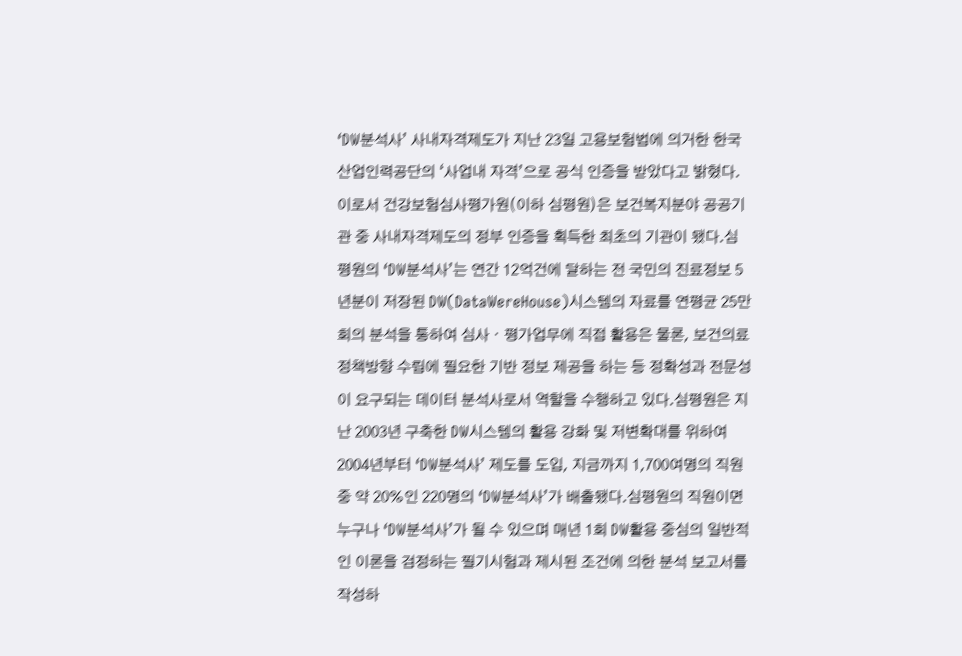‘DW분석사’ 사내자격제도가 지난 23일 고용보험법에 의거한 한국산업인력공단의 ‘사업내 자격’으로 공식 인증을 받았다고 밝혔다.이로서 건강보험심사평가원(이하 심평원)은 보건복지분야 공공기관 중 사내자격제도의 정부 인증을 획득한 최초의 기관이 됐다.심평원의 ‘DW분석사’는 연간 12억건에 달하는 전 국민의 진료정보 5년분이 저장된 DW(DataWereHouse)시스템의 자료를 연평균 25만회의 분석을 통하여 심사ㆍ평가업무에 직접 활용은 물론, 보건의료정책방향 수립에 필요한 기반 정보 제공을 하는 등 정확성과 전문성이 요구되는 데이터 분석사로서 역할을 수행하고 있다.심평원은 지난 2003년 구축한 DW시스템의 활용 강화 및 저변확대를 위하여 2004년부터 ‘DW분석사’ 제도를 도입, 지금까지 1,700여명의 직원 중 약 20%인 220명의 ‘DW분석사’가 배출됐다.심평원의 직원이면 누구나 ‘DW분석사’가 될 수 있으며 매년 1회 DW활용 중심의 일반적인 이론을 검정하는 필기시험과 제시된 조건에 의한 분석 보고서를 작성하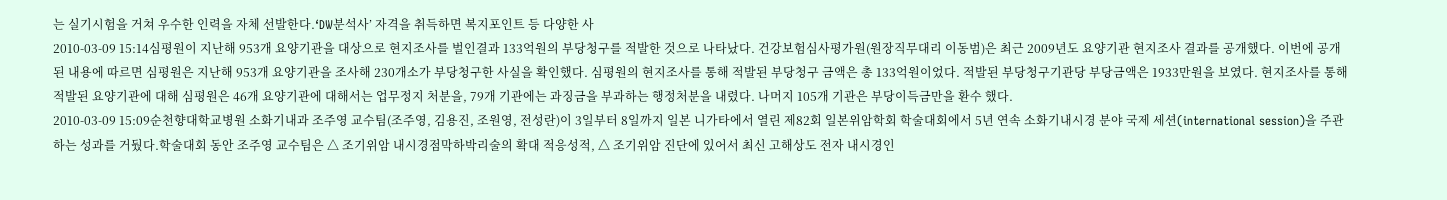는 실기시험을 거쳐 우수한 인력을 자체 선발한다.‘DW분석사’ 자격을 취득하면 복지포인트 등 다양한 사
2010-03-09 15:14심평원이 지난해 953개 요양기관을 대상으로 현지조사를 벌인결과 133억원의 부당청구를 적발한 것으로 나타났다. 건강보험심사평가원(원장직무대리 이동범)은 최근 2009년도 요양기관 현지조사 결과를 공개했다. 이번에 공개된 내용에 따르면 심평원은 지난해 953개 요양기관을 조사해 230개소가 부당청구한 사실을 확인했다. 심평원의 현지조사를 통해 적발된 부당청구 금액은 총 133억원이었다. 적발된 부당청구기관당 부당금액은 1933만원을 보였다. 현지조사를 통해 적발된 요양기관에 대해 심평원은 46개 요양기관에 대해서는 업무정지 처분을, 79개 기관에는 과징금을 부과하는 행정처분을 내렸다. 나머지 105개 기관은 부당이득금만을 환수 했다.
2010-03-09 15:09순천향대학교병원 소화기내과 조주영 교수팀(조주영, 김용진, 조원영, 전성란)이 3일부터 8일까지 일본 니가타에서 열린 제82회 일본위암학회 학술대회에서 5년 연속 소화기내시경 분야 국제 세션(international session)을 주관하는 성과를 거뒀다.학술대회 동안 조주영 교수팀은 △ 조기위암 내시경점막하박리술의 확대 적응성적, △ 조기위암 진단에 있어서 최신 고해상도 전자 내시경인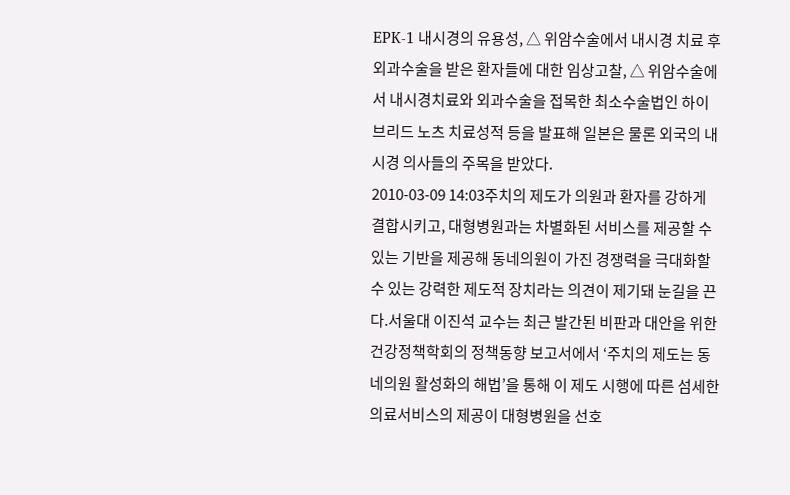EPK-1 내시경의 유용성, △ 위암수술에서 내시경 치료 후 외과수술을 받은 환자들에 대한 임상고찰, △ 위암수술에서 내시경치료와 외과수술을 접목한 최소수술법인 하이브리드 노츠 치료성적 등을 발표해 일본은 물론 외국의 내시경 의사들의 주목을 받았다.
2010-03-09 14:03주치의 제도가 의원과 환자를 강하게 결합시키고, 대형병원과는 차별화된 서비스를 제공할 수 있는 기반을 제공해 동네의원이 가진 경쟁력을 극대화할 수 있는 강력한 제도적 장치라는 의견이 제기돼 눈길을 끈다.서울대 이진석 교수는 최근 발간된 비판과 대안을 위한 건강정책학회의 정책동향 보고서에서 ‘주치의 제도는 동네의원 활성화의 해법’을 통해 이 제도 시행에 따른 섬세한 의료서비스의 제공이 대형병원을 선호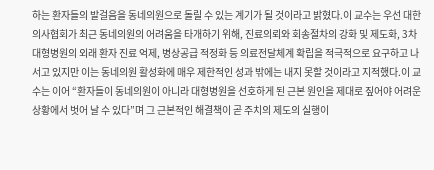하는 환자들의 발걸음을 동네의원으로 돌릴 수 있는 계기가 될 것이라고 밝혔다.이 교수는 우선 대한의사협회가 최근 동네의원의 어려움을 타개하기 위해, 진료의뢰와 회송절차의 강화 및 제도화, 3차 대형병원의 외래 환자 진료 억제, 병상공급 적정화 등 의료전달체계 확립을 적극적으로 요구하고 나서고 있지만 이는 동네의원 활성화에 매우 제한적인 성과 밖에는 내지 못할 것이라고 지적했다.이 교수는 이어 “환자들이 동네의원이 아니라 대형병원을 선호하게 된 근본 원인을 제대로 짚어야 어려운 상황에서 벗어 날 수 있다”며 그 근본적인 해결책이 곧 주치의 제도의 실행이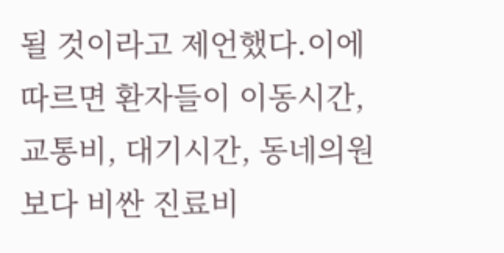될 것이라고 제언했다.이에 따르면 환자들이 이동시간, 교통비, 대기시간, 동네의원보다 비싼 진료비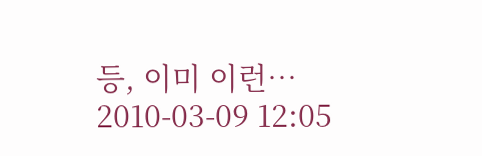등, 이미 이런…
2010-03-09 12:05